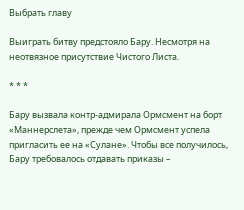Выбрать главу

Выиграть битву предстояло Бару. Несмотря на неотвязное присутствие Чистого Листа.

* * *

Бару вызвала контр-адмирала Ормсмент на борт «Маннерслета», прежде чем Ормсмент успела пригласить ее на «Сулане». Чтобы все получилось, Бару требовалось отдавать приказы –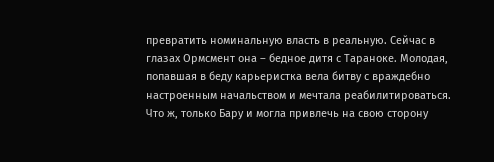превратить номинальную власть в реальную. Сейчас в глазах Ормсмент она – бедное дитя с Тараноке. Молодая, попавшая в беду карьеристка вела битву с враждебно настроенным начальством и мечтала реабилитироваться. Что ж, только Бару и могла привлечь на свою сторону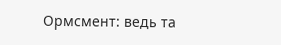Ормсмент: ведь та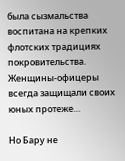была сызмальства воспитана на крепких флотских традициях покровительства. Женщины-офицеры всегда защищали своих юных протеже…

Но Бару не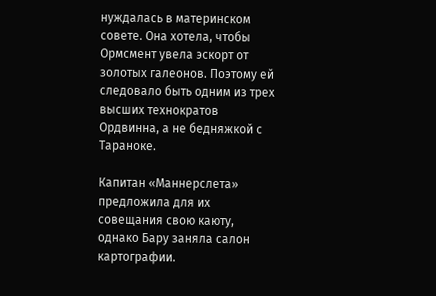нуждалась в материнском совете. Она хотела, чтобы Ормсмент увела эскорт от золотых галеонов. Поэтому ей следовало быть одним из трех высших технократов Ордвинна, а не бедняжкой с Тараноке.

Капитан «Маннерслета» предложила для их совещания свою каюту, однако Бару заняла салон картографии.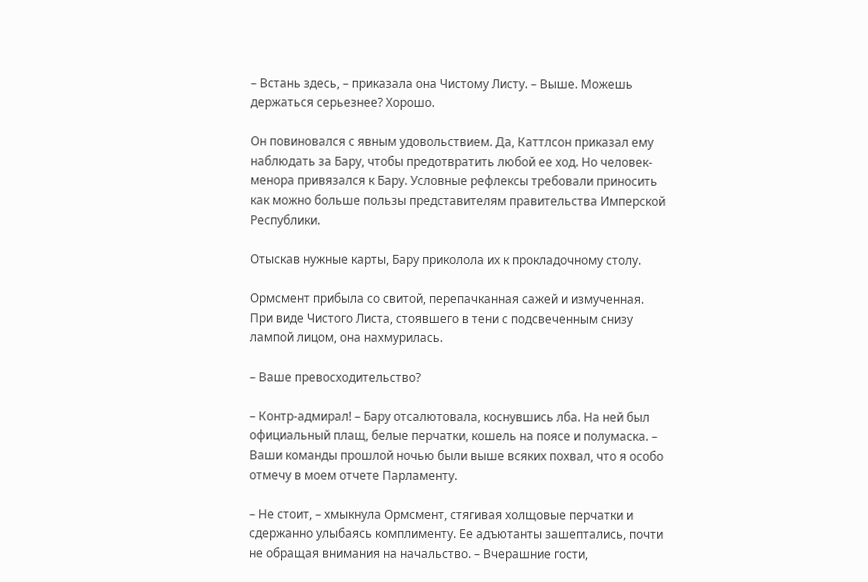– Встань здесь, – приказала она Чистому Листу. – Выше. Можешь держаться серьезнее? Хорошо.

Он повиновался с явным удовольствием. Да, Каттлсон приказал ему наблюдать за Бару, чтобы предотвратить любой ее ход. Но человек-менора привязался к Бару. Условные рефлексы требовали приносить как можно больше пользы представителям правительства Имперской Республики.

Отыскав нужные карты, Бару приколола их к прокладочному столу.

Ормсмент прибыла со свитой, перепачканная сажей и измученная. При виде Чистого Листа, стоявшего в тени с подсвеченным снизу лампой лицом, она нахмурилась.

– Ваше превосходительство?

– Контр-адмирал! – Бару отсалютовала, коснувшись лба. На ней был официальный плащ, белые перчатки, кошель на поясе и полумаска. – Ваши команды прошлой ночью были выше всяких похвал, что я особо отмечу в моем отчете Парламенту.

– Не стоит, – хмыкнула Ормсмент, стягивая холщовые перчатки и сдержанно улыбаясь комплименту. Ее адъютанты зашептались, почти не обращая внимания на начальство. – Вчерашние гости,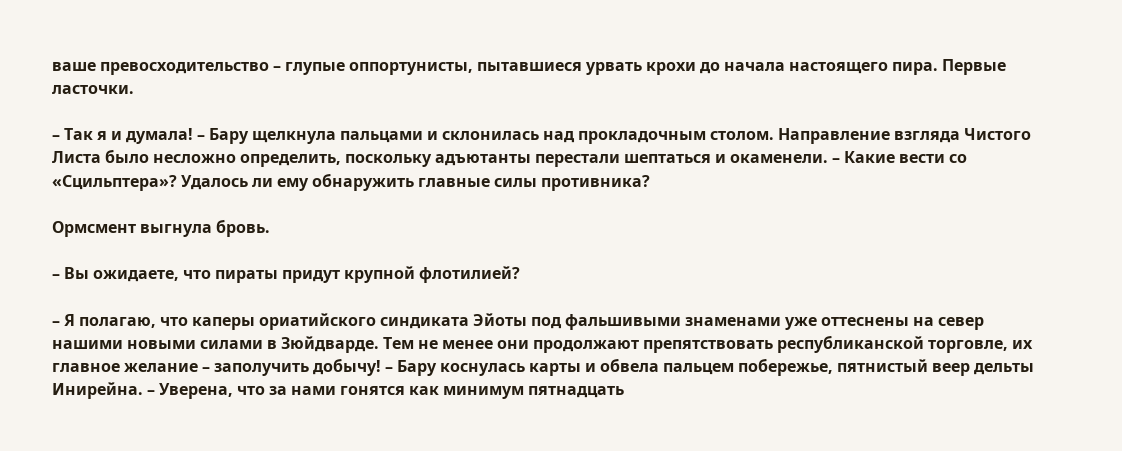ваше превосходительство – глупые оппортунисты, пытавшиеся урвать крохи до начала настоящего пира. Первые ласточки.

– Так я и думала! – Бару щелкнула пальцами и склонилась над прокладочным столом. Направление взгляда Чистого Листа было несложно определить, поскольку адъютанты перестали шептаться и окаменели. – Какие вести со «Сцильптера»? Удалось ли ему обнаружить главные силы противника?

Ормсмент выгнула бровь.

– Вы ожидаете, что пираты придут крупной флотилией?

– Я полагаю, что каперы ориатийского синдиката Эйоты под фальшивыми знаменами уже оттеснены на север нашими новыми силами в Зюйдварде. Тем не менее они продолжают препятствовать республиканской торговле, их главное желание – заполучить добычу! – Бару коснулась карты и обвела пальцем побережье, пятнистый веер дельты Инирейна. – Уверена, что за нами гонятся как минимум пятнадцать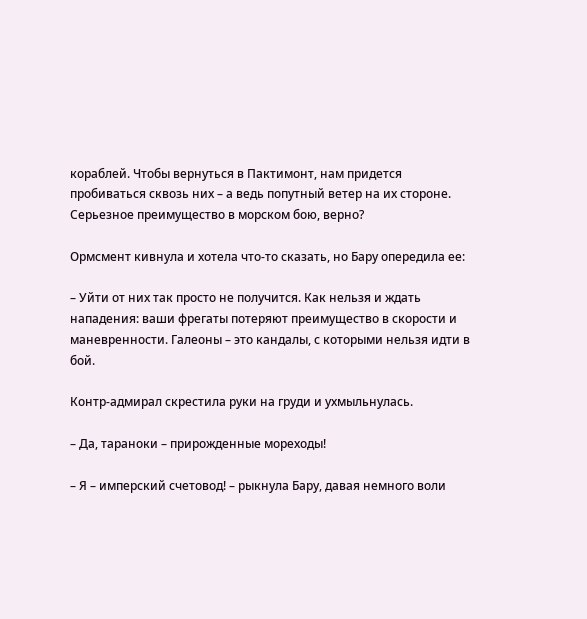кораблей. Чтобы вернуться в Пактимонт, нам придется пробиваться сквозь них – а ведь попутный ветер на их стороне. Серьезное преимущество в морском бою, верно?

Ормсмент кивнула и хотела что-то сказать, но Бару опередила ее:

– Уйти от них так просто не получится. Как нельзя и ждать нападения: ваши фрегаты потеряют преимущество в скорости и маневренности. Галеоны – это кандалы, с которыми нельзя идти в бой.

Контр-адмирал скрестила руки на груди и ухмыльнулась.

– Да, тараноки – прирожденные мореходы!

– Я – имперский счетовод! – рыкнула Бару, давая немного воли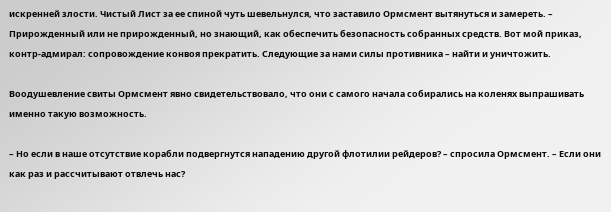искренней злости. Чистый Лист за ее спиной чуть шевельнулся, что заставило Ормсмент вытянуться и замереть. – Прирожденный или не прирожденный, но знающий, как обеспечить безопасность собранных средств. Вот мой приказ, контр-адмирал: сопровождение конвоя прекратить. Следующие за нами силы противника – найти и уничтожить.

Воодушевление свиты Ормсмент явно свидетельствовало, что они с самого начала собирались на коленях выпрашивать именно такую возможность.

– Но если в наше отсутствие корабли подвергнутся нападению другой флотилии рейдеров? – спросила Ормсмент. – Если они как раз и рассчитывают отвлечь нас?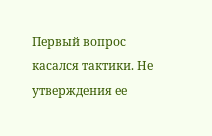Первый вопрос касался тактики. Не утверждения ее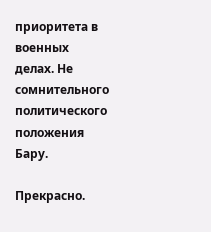приоритета в военных делах. Не сомнительного политического положения Бару.

Прекрасно.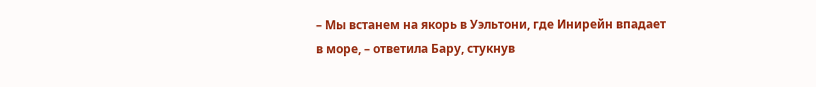– Мы встанем на якорь в Уэльтони, где Инирейн впадает в море, – ответила Бару, стукнув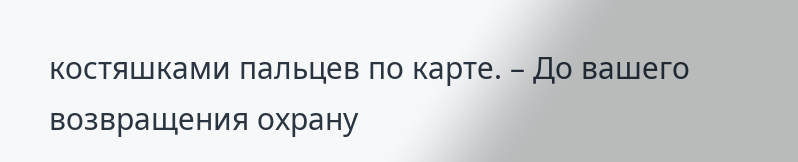костяшками пальцев по карте. – До вашего возвращения охрану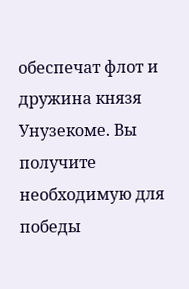обеспечат флот и дружина князя Унузекоме. Вы получите необходимую для победы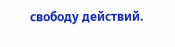свободу действий.